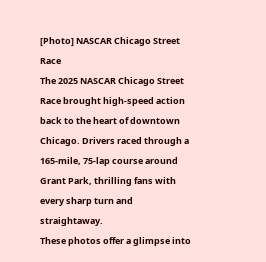[Photo] NASCAR Chicago Street Race
The 2025 NASCAR Chicago Street Race brought high-speed action back to the heart of downtown Chicago. Drivers raced through a 165-mile, 75-lap course around Grant Park, thrilling fans with every sharp turn and straightaway.
These photos offer a glimpse into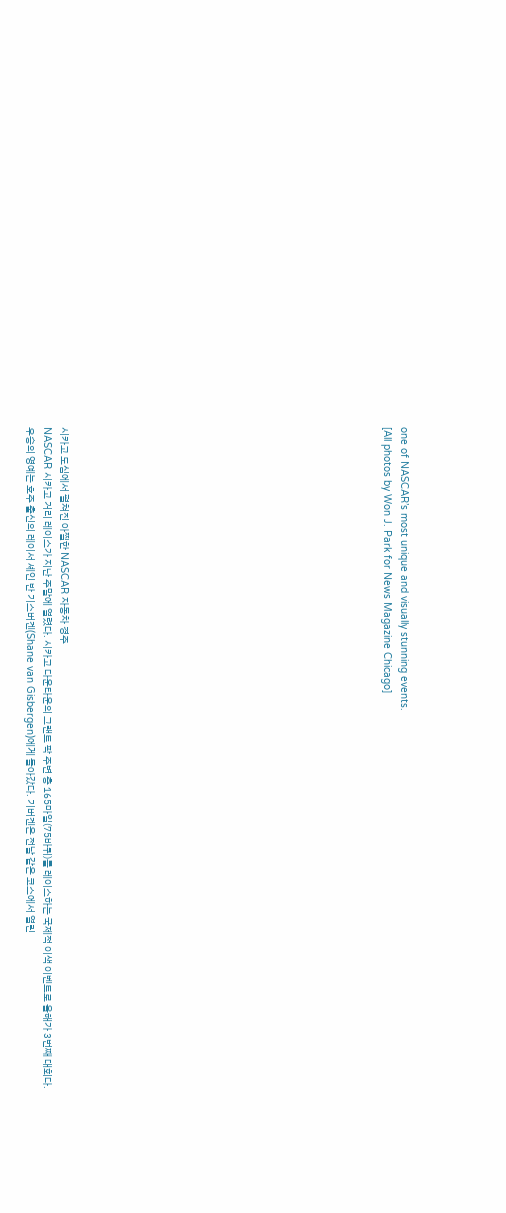one of NASCAR’s most unique and visually stunning events.
[All photos by Won J. Park for News Magazine Chicago]


















시카고 도심에서 펼쳐진 아찔한 NASCAR 자동차 경주
NASCAR 시카고 거리 레이스가 지난 주말에 열렸다. 시카고 다운타운의 그랜트 팍 주변 총 165마일(75바퀴)를 레이스하는 국제적 이색 이벤트로 올해가 3번째 대회다.
우승의 영예는 호주 출신의 레이서 셰인 반 기스버겐(Shane van Gisbergen)에게 돌아갔다. 기버겐은 전날 같은 코스에서 열린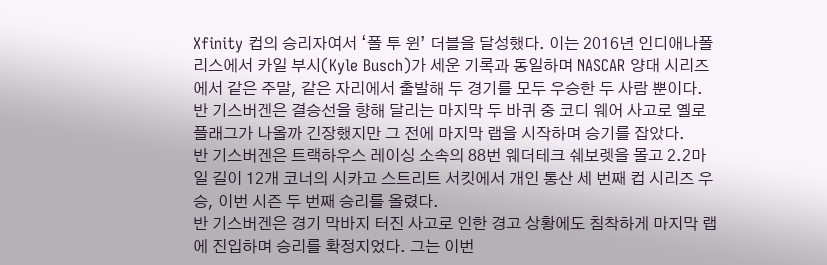Xfinity 컵의 승리자여서 ‘폴 투 윈’ 더블을 달성했다. 이는 2016년 인디애나폴리스에서 카일 부시(Kyle Busch)가 세운 기록과 동일하며 NASCAR 양대 시리즈에서 같은 주말, 같은 자리에서 출발해 두 경기를 모두 우승한 두 사람 뿐이다.
반 기스버겐은 결승선을 향해 달리는 마지막 두 바퀴 중 코디 웨어 사고로 옐로 플래그가 나올까 긴장했지만 그 전에 마지막 랩을 시작하며 승기를 잡았다.
반 기스버겐은 트랙하우스 레이싱 소속의 88번 웨더테크 쉐보렛을 몰고 2.2마일 길이 12개 코너의 시카고 스트리트 서킷에서 개인 통산 세 번째 컵 시리즈 우승, 이번 시즌 두 번째 승리를 올렸다.
반 기스버겐은 경기 막바지 터진 사고로 인한 경고 상황에도 침착하게 마지막 랩에 진입하며 승리를 확정지었다. 그는 이번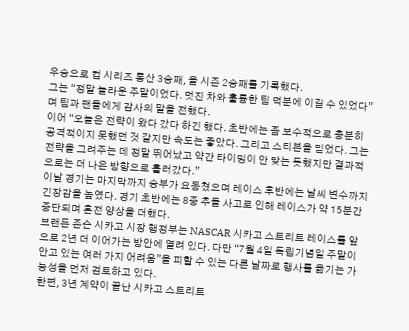우승으로 컵 시리즈 통산 3승째, 올 시즌 2승째를 기록했다.
그는 “정말 놀라운 주말이었다. 멋진 차와 훌륭한 팀 덕분에 이길 수 있었다”며 팀과 팬들에게 감사의 말을 전했다.
이어 “오늘은 전략이 왔다 갔다 하긴 했다. 초반에는 좀 보수적으로 충분히 공격적이지 못했던 것 같지만 속도는 좋았다. 그리고 스티븐을 믿었다. 그는 전략을 그려주는 데 정말 뛰어났고 약간 타이밍이 안 맞는 듯했지만 결과적으로는 더 나은 방향으로 흘러갔다.”
이날 경기는 마지막까지 승부가 요동쳤으며 레이스 후반에는 날씨 변수까지 긴장감을 높였다. 경기 초반에는 8중 추돌 사고로 인해 레이스가 약 15분간 중단되며 혼전 양상을 더했다.
브랜든 존슨 시카고 시장 행정부는 NASCAR 시카고 스트리트 레이스를 앞으로 2년 더 이어가는 방안에 열려 있다. 다만 “7월 4일 독립기념일 주말이 안고 있는 여러 가지 어려움”을 피할 수 있는 다른 날짜로 행사를 옮기는 가능성을 먼저 검토하고 있다.
한편, 3년 계약이 끝난 시카고 스트리트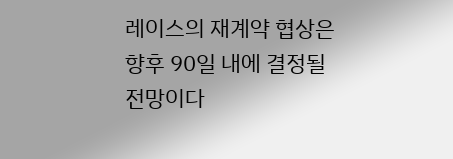레이스의 재계약 협상은 향후 90일 내에 결정될 전망이다